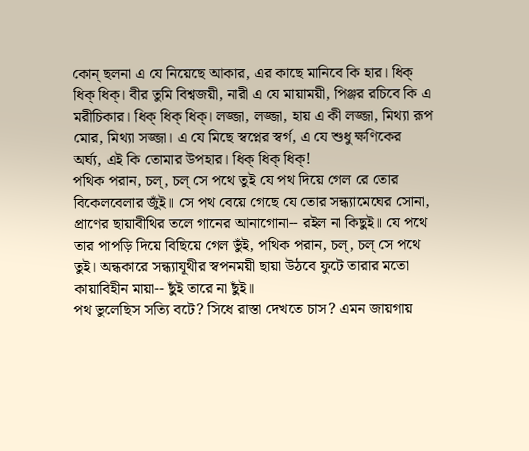কোন্ ছলনা এ যে নিয়েছে আকার, এর কাছে মানিবে কি হার। ধিক্ ধিক্ ধিক্। বীর তুমি বিশ্বজয়ী, নারী এ যে মায়াময়ী, পিঞ্জর রচিবে কি এ মরীচিকার। ধিক্ ধিক্ ধিক্। লজ্জা, লজ্জা, হায় এ কী লজ্জা, মিথ্যা রূপ মোর, মিথ্যা সজ্জা। এ যে মিছে স্বপ্নের স্বর্গ, এ যে শুধু ক্ষণিকের অর্ঘ্য, এই কি তোমার উপহার। ধিক্ ধিক্ ধিক্!
পথিক পরান, চল্, চল্ সে পথে তুই যে পথ দিয়ে গেল রে তোর বিকেলবেলার জুঁই॥ সে পথ বেয়ে গেছে যে তোর সন্ধ্যামেঘের সোনা, প্রাণের ছায়াবীথির তলে গানের আনাগোনা-- রইল না কিছুই॥ যে পথে তার পাপড়ি দিয়ে বিছিয়ে গেল ভুঁই, পথিক পরান, চল্, চল্ সে পথে তুই। অন্ধকারে সন্ধ্যাযূথীর স্বপনময়ী ছায়া উঠবে ফুটে তারার মতো কায়াবিহীন মায়া-- ছুঁই তারে না ছুঁই॥
পথ ভুলেছিস সত্যি বটে? সিধে রাস্তা দেখতে চাস? এমন জায়গায়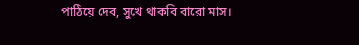পাঠিয়ে দেব, সুখে থাকবি বারো মাস।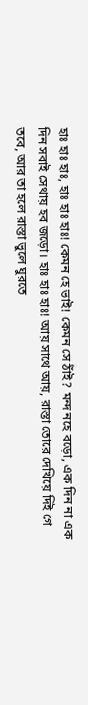হাঃ হাঃ হাঃ, হাঃ হাঃ হাঃ! কেমন হে ভাই! কেমন সে ঠাঁই? মন্দ নহে বড়ো, এক দিন না এক দিন সবাই সেথায় হব জড়ো। হাঃ হাঃ হাঃ! আয় সাথে আয়, রাস্তা তোরে দেখিয়ে দিই গে তবে, আর তা হলে রাস্তা ভুলে ঘুরতে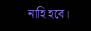নাহি হবে।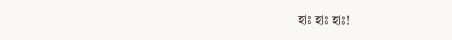হাঃ হাঃ হাঃ!